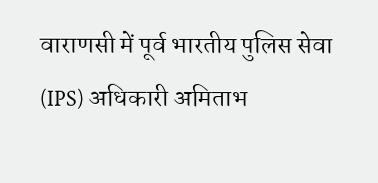वाराणसी में पूर्व भारतीय पुलिस सेवा (IPS) अधिकारी अमिताभ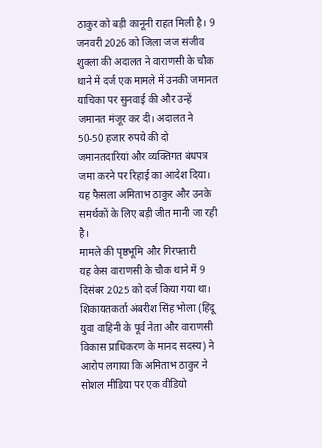ठाकुर को बड़ी कानूनी राहत मिली है। 9 जनवरी 2026 को जिला जज संजीव शुक्ला की अदालत ने वाराणसी के चौक थाने में दर्ज एक मामले में उनकी जमानत याचिका पर सुनवाई की और उन्हें जमानत मंजूर कर दी। अदालत ने 50-50 हजार रुपये की दो जमानतदारियां और व्यक्तिगत बंधपत्र जमा करने पर रिहाई का आदेश दिया। यह फैसला अमिताभ ठाकुर और उनके समर्थकों के लिए बड़ी जीत मानी जा रही है।
मामले की पृष्ठभूमि और गिरफ्तारी
यह केस वाराणसी के चौक थाने में 9 दिसंबर 2025 को दर्ज किया गया था। शिकायतकर्ता अंबरीश सिंह भोला (हिंदू युवा वाहिनी के पूर्व नेता और वाराणसी विकास प्राधिकरण के मानद सदस्य) ने आरोप लगाया कि अमिताभ ठाकुर ने सोशल मीडिया पर एक वीडियो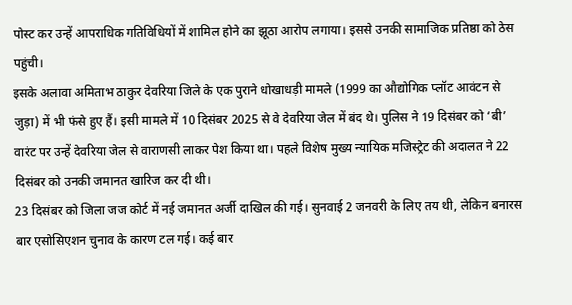पोस्ट कर उन्हें आपराधिक गतिविधियों में शामिल होने का झूठा आरोप लगाया। इससे उनकी सामाजिक प्रतिष्ठा को ठेस पहुंची।
इसके अलावा अमिताभ ठाकुर देवरिया जिले के एक पुराने धोखाधड़ी मामले (1999 का औद्योगिक प्लॉट आवंटन से जुड़ा) में भी फंसे हुए हैं। इसी मामले में 10 दिसंबर 2025 से वे देवरिया जेल में बंद थे। पुलिस ने 19 दिसंबर को ‘बी’ वारंट पर उन्हें देवरिया जेल से वाराणसी लाकर पेश किया था। पहले विशेष मुख्य न्यायिक मजिस्ट्रेट की अदालत ने 22 दिसंबर को उनकी जमानत खारिज कर दी थी।
23 दिसंबर को जिला जज कोर्ट में नई जमानत अर्जी दाखिल की गई। सुनवाई 2 जनवरी के लिए तय थी, लेकिन बनारस बार एसोसिएशन चुनाव के कारण टल गई। कई बार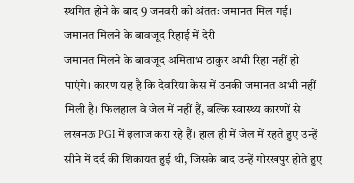स्थगित होने के बाद 9 जनवरी को अंततः जमानत मिल गई।
जमानत मिलने के बावजूद रिहाई में देरी
जमानत मिलने के बावजूद अमिताभ ठाकुर अभी रिहा नहीं हो पाएंगे। कारण यह है कि देवरिया केस में उनकी जमानत अभी नहीं मिली है। फिलहाल वे जेल में नहीं हैं, बल्कि स्वास्थ्य कारणों से लखनऊ PGI में इलाज करा रहे हैं। हाल ही में जेल में रहते हुए उन्हें सीने में दर्द की शिकायत हुई थी, जिसके बाद उन्हें गोरखपुर होते हुए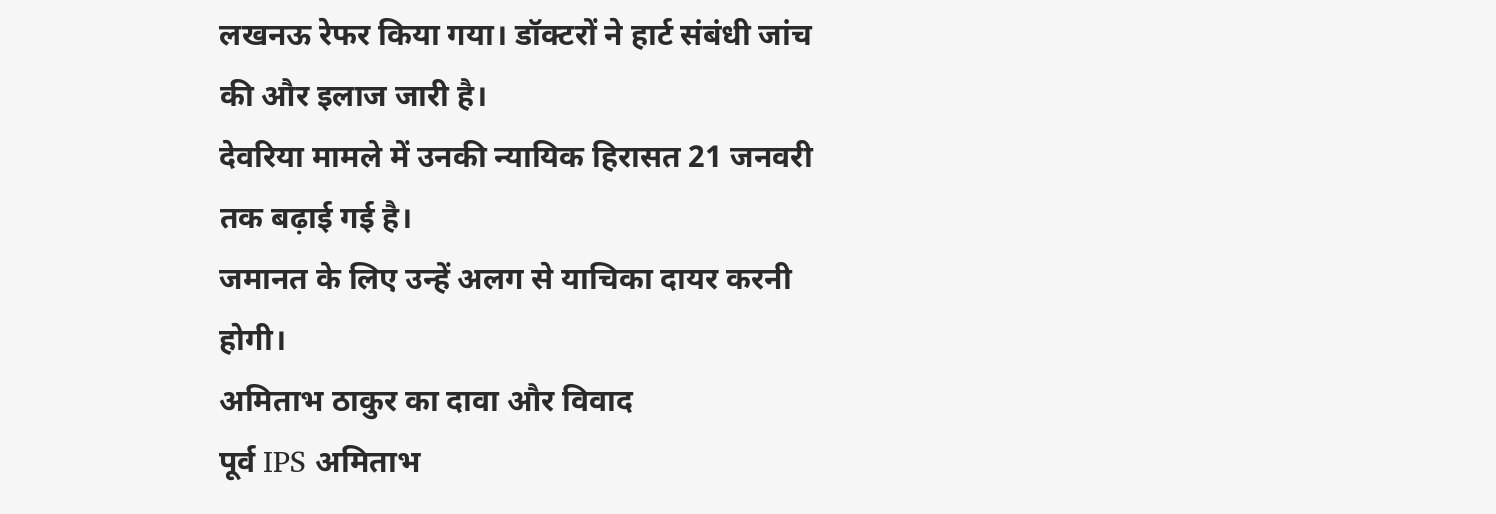लखनऊ रेफर किया गया। डॉक्टरों ने हार्ट संबंधी जांच की और इलाज जारी है।
देवरिया मामले में उनकी न्यायिक हिरासत 21 जनवरी तक बढ़ाई गई है।
जमानत के लिए उन्हें अलग से याचिका दायर करनी होगी।
अमिताभ ठाकुर का दावा और विवाद
पूर्व IPS अमिताभ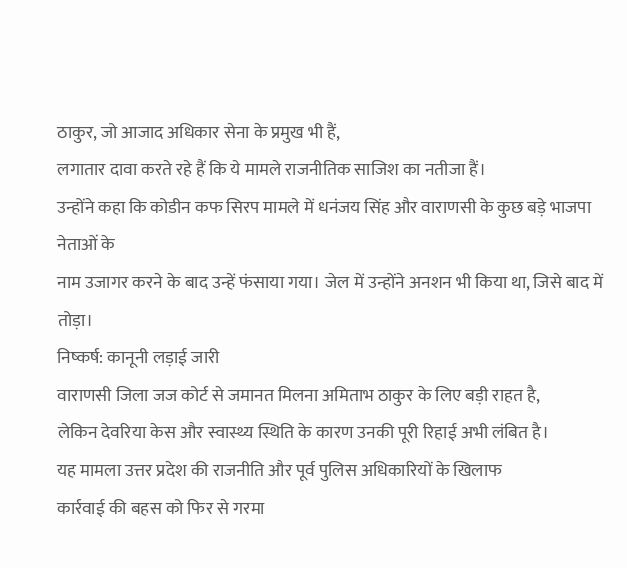ठाकुर, जो आजाद अधिकार सेना के प्रमुख भी हैं,
लगातार दावा करते रहे हैं कि ये मामले राजनीतिक साजिश का नतीजा हैं।
उन्होंने कहा कि कोडीन कफ सिरप मामले में धनंजय सिंह और वाराणसी के कुछ बड़े भाजपा नेताओं के
नाम उजागर करने के बाद उन्हें फंसाया गया। जेल में उन्होंने अनशन भी किया था, जिसे बाद में तोड़ा।
निष्कर्ष: कानूनी लड़ाई जारी
वाराणसी जिला जज कोर्ट से जमानत मिलना अमिताभ ठाकुर के लिए बड़ी राहत है,
लेकिन देवरिया केस और स्वास्थ्य स्थिति के कारण उनकी पूरी रिहाई अभी लंबित है।
यह मामला उत्तर प्रदेश की राजनीति और पूर्व पुलिस अधिकारियों के खिलाफ
कार्रवाई की बहस को फिर से गरमा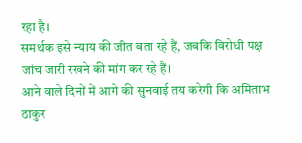रहा है।
समर्थक इसे न्याय की जीत बता रहे हैं, जबकि विरोधी पक्ष जांच जारी रखने की मांग कर रहे हैं।
आने वाले दिनों में आगे की सुनवाई तय करेगी कि अमिताभ ठाकुर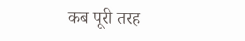कब पूरी तरह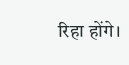रिहा होंगे।